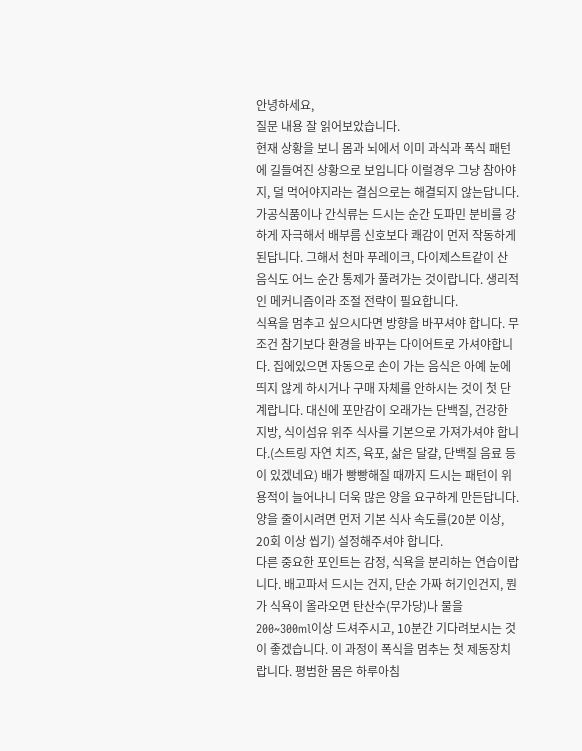안녕하세요,
질문 내용 잘 읽어보았습니다.
현재 상황을 보니 몸과 뇌에서 이미 과식과 폭식 패턴에 길들여진 상황으로 보입니다 이럴경우 그냥 참아야지, 덜 먹어야지라는 결심으로는 해결되지 않는답니다. 가공식품이나 간식류는 드시는 순간 도파민 분비를 강하게 자극해서 배부름 신호보다 쾌감이 먼저 작동하게 된답니다. 그해서 천마 푸레이크, 다이제스트같이 산 음식도 어느 순간 통제가 풀려가는 것이랍니다. 생리적인 메커니즘이라 조절 전략이 필요합니다.
식욕을 멈추고 싶으시다면 방향을 바꾸셔야 합니다. 무조건 참기보다 환경을 바꾸는 다이어트로 가셔야합니다. 집에있으면 자동으로 손이 가는 음식은 아예 눈에 띄지 않게 하시거나 구매 자체를 안하시는 것이 첫 단계랍니다. 대신에 포만감이 오래가는 단백질, 건강한 지방, 식이섬유 위주 식사를 기본으로 가져가셔야 합니다.(스트링 자연 치즈, 육포, 삶은 달걀, 단백질 음료 등이 있겠네요) 배가 빵빵해질 때까지 드시는 패턴이 위 용적이 늘어나니 더욱 많은 양을 요구하게 만든답니다. 양을 줄이시려면 먼저 기본 식사 속도를(20분 이상, 20회 이상 씹기) 설정해주셔야 합니다.
다른 중요한 포인트는 감정, 식욕을 분리하는 연습이랍니다. 배고파서 드시는 건지, 단순 가짜 허기인건지, 뭔가 식욕이 올라오면 탄산수(무가당)나 물을 200~300ml이상 드셔주시고, 10분간 기다려보시는 것이 좋겠습니다. 이 과정이 폭식을 멈추는 첫 제동장치랍니다. 평범한 몸은 하루아침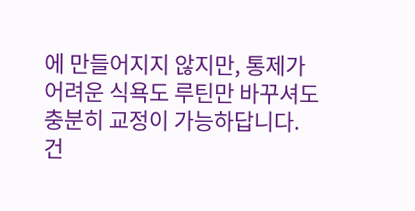에 만들어지지 않지만, 통제가 어려운 식욕도 루틴만 바꾸셔도 충분히 교정이 가능하답니다.
건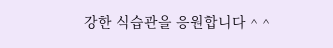강한 식습관을 응원합니다 ^ ^